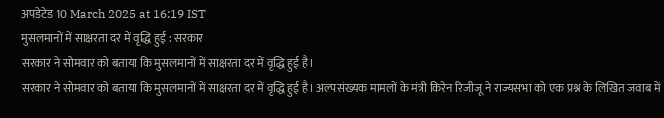अपडेटेड 10 March 2025 at 16:19 IST
मुसलमानों में साक्षरता दर में वृद्धि हुई : सरकार
सरकार ने सोमवार को बताया कि मुसलमानों में साक्षरता दर में वृद्धि हुई है।
सरकार ने सोमवार को बताया कि मुसलमानों में साक्षरता दर में वृद्धि हुई है। अल्पसंख्यक मामलों के मंत्री किरेन रिजीजू ने राज्यसभा को एक प्रश्न के लिखित जवाब में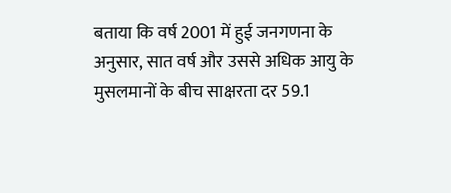बताया कि वर्ष 2001 में हुई जनगणना के अनुसार, सात वर्ष और उससे अधिक आयु के मुसलमानों के बीच साक्षरता दर 59.1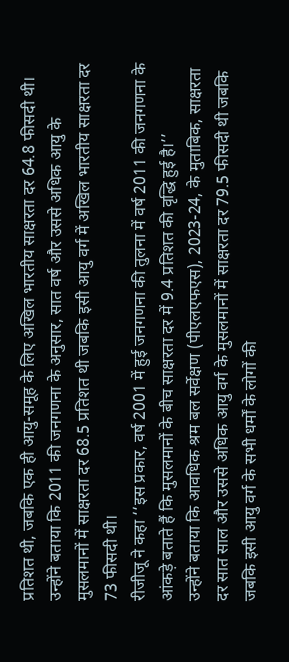प्रतिशत थी, जबकि एक ही आयु-समूह के लिए अखिल भारतीय साक्षरता दर 64.8 फीसदी थी।
उन्होंने बताया कि 2011 की जनगणना के अनुसार, सात वर्ष और उससे अधिक आयु के मुसलमानों में साक्षरता दर 68.5 प्रतिशत थी जबकि इसी आयु वर्ग में अखिल भारतीय साक्षरता दर 73 फीसदी थी।
रीजीजू ने कहा ‘‘इस प्रकार, वर्ष 2001 में हुई जनगणना की तुलना में वर्ष 2011 की जनगणना के आंकड़े बताते हैं कि मुसलमानों के बीच साक्षरता दर में 9.4 प्रतिशत की वृद्धि हुई है।’’
उन्होंने बताया कि आवधिक श्रम बल सर्वेक्षण (पीएलएफएस), 2023-24, के मुताबिक, साक्षरता दर सात साल और उससे अधिक आयु वर्ग के मुसलमानों में साक्षरता दर 79.5 फीसदी थी जबकि जबकि इसी आयु वर्ग के सभी धर्मों के लोगों की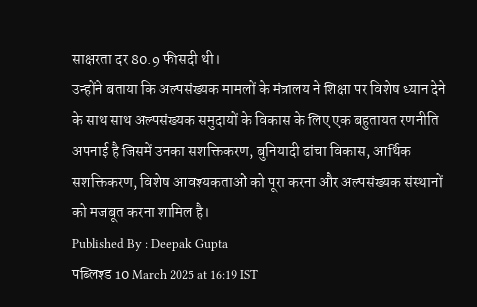साक्षरता दर 80.9 फीसदी थी।
उन्होंने बताया कि अल्पसंख्यक मामलों के मंत्रालय ने शिक्षा पर विशेष ध्यान देने के साथ साथ अल्पसंख्यक समुदायों के विकास के लिए एक बहुतायत रणनीति अपनाई है जिसमें उनका सशक्तिकरण, बुनियादी ढांचा विकास, आर्थिक सशक्तिकरण, विशेष आवश्यकताओं को पूरा करना और अल्पसंख्यक संस्थानों को मजबूत करना शामिल है।
Published By : Deepak Gupta
पब्लिश्ड 10 March 2025 at 16:19 IST